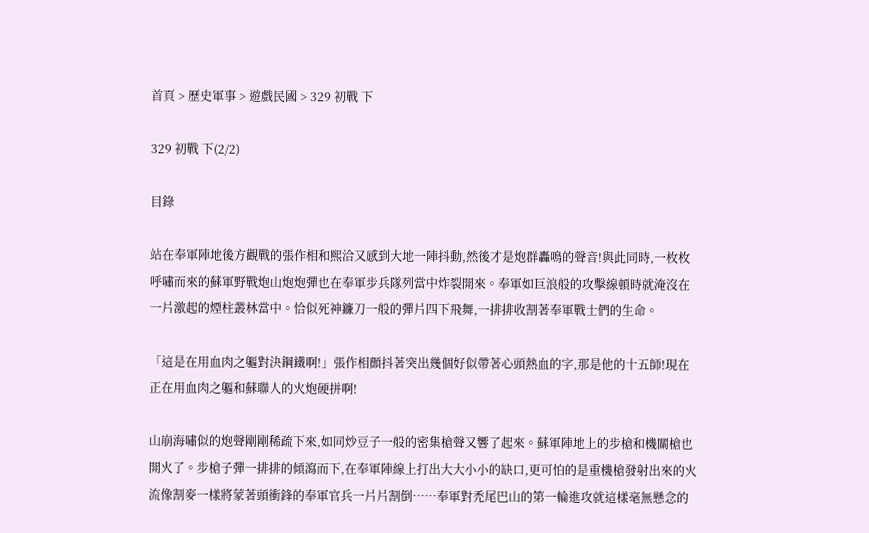首頁 > 歷史軍事 > 遊戲民國 > 329 初戰 下

329 初戰 下(2/2)

目錄

站在奉軍陣地後方觀戰的張作相和熙洽又感到大地一陣抖動,然後才是炮群轟鳴的聲音!與此同時,一枚枚呼嘯而來的蘇軍野戰炮山炮炮彈也在奉軍步兵隊列當中炸裂開來。奉軍如巨浪般的攻擊線頓時就淹沒在一片激起的煙柱叢林當中。恰似死神鐮刀一般的彈片四下飛舞,一排排收割著奉軍戰士們的生命。

「這是在用血肉之軀對決鋼鐵啊!」張作相顫抖著突出幾個好似帶著心頭熱血的字,那是他的十五師!現在正在用血肉之軀和蘇聯人的火炮硬拼啊!

山崩海嘯似的炮聲剛剛稀疏下來,如同炒豆子一般的密集槍聲又響了起來。蘇軍陣地上的步槍和機關槍也開火了。步槍子彈一排排的傾瀉而下,在奉軍陣線上打出大大小小的缺口,更可怕的是重機槍發射出來的火流像割麥一樣將蒙著頭衝鋒的奉軍官兵一片片割倒……奉軍對禿尾巴山的第一輪進攻就這樣毫無懸念的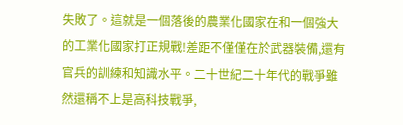失敗了。這就是一個落後的農業化國家在和一個強大的工業化國家打正規戰!差距不僅僅在於武器裝備,還有官兵的訓練和知識水平。二十世紀二十年代的戰爭雖然還稱不上是高科技戰爭,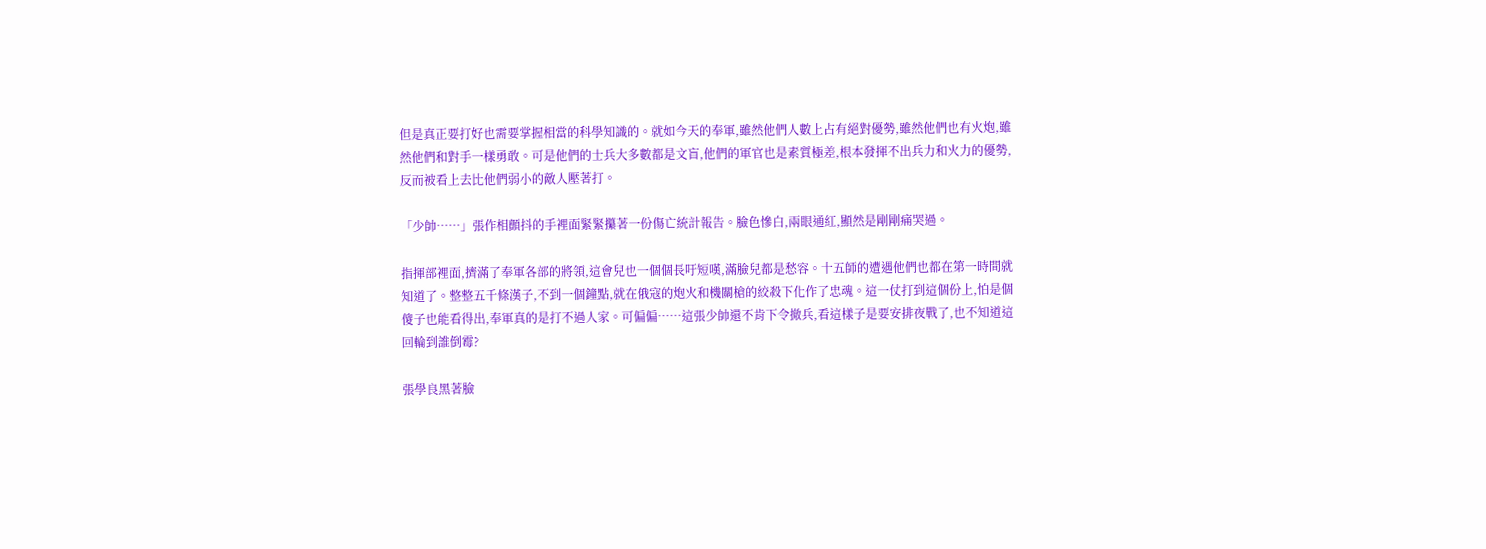但是真正要打好也需要掌握相當的科學知識的。就如今天的奉軍,雖然他們人數上占有絕對優勢,雖然他們也有火炮,雖然他們和對手一樣勇敢。可是他們的士兵大多數都是文盲,他們的軍官也是素質極差,根本發揮不出兵力和火力的優勢,反而被看上去比他們弱小的敵人壓著打。

「少帥……」張作相顫抖的手裡面緊緊攥著一份傷亡統計報告。臉色慘白,兩眼通紅,顯然是剛剛痛哭過。

指揮部裡面,擠滿了奉軍各部的將領,這會兒也一個個長吁短嘆,滿臉兒都是愁容。十五師的遭遇他們也都在第一時間就知道了。整整五千條漢子,不到一個鐘點,就在俄寇的炮火和機關槍的絞殺下化作了忠魂。這一仗打到這個份上,怕是個傻子也能看得出,奉軍真的是打不過人家。可偏偏……這張少帥還不肯下令撤兵,看這樣子是要安排夜戰了,也不知道這回輪到誰倒霉?

張學良黑著臉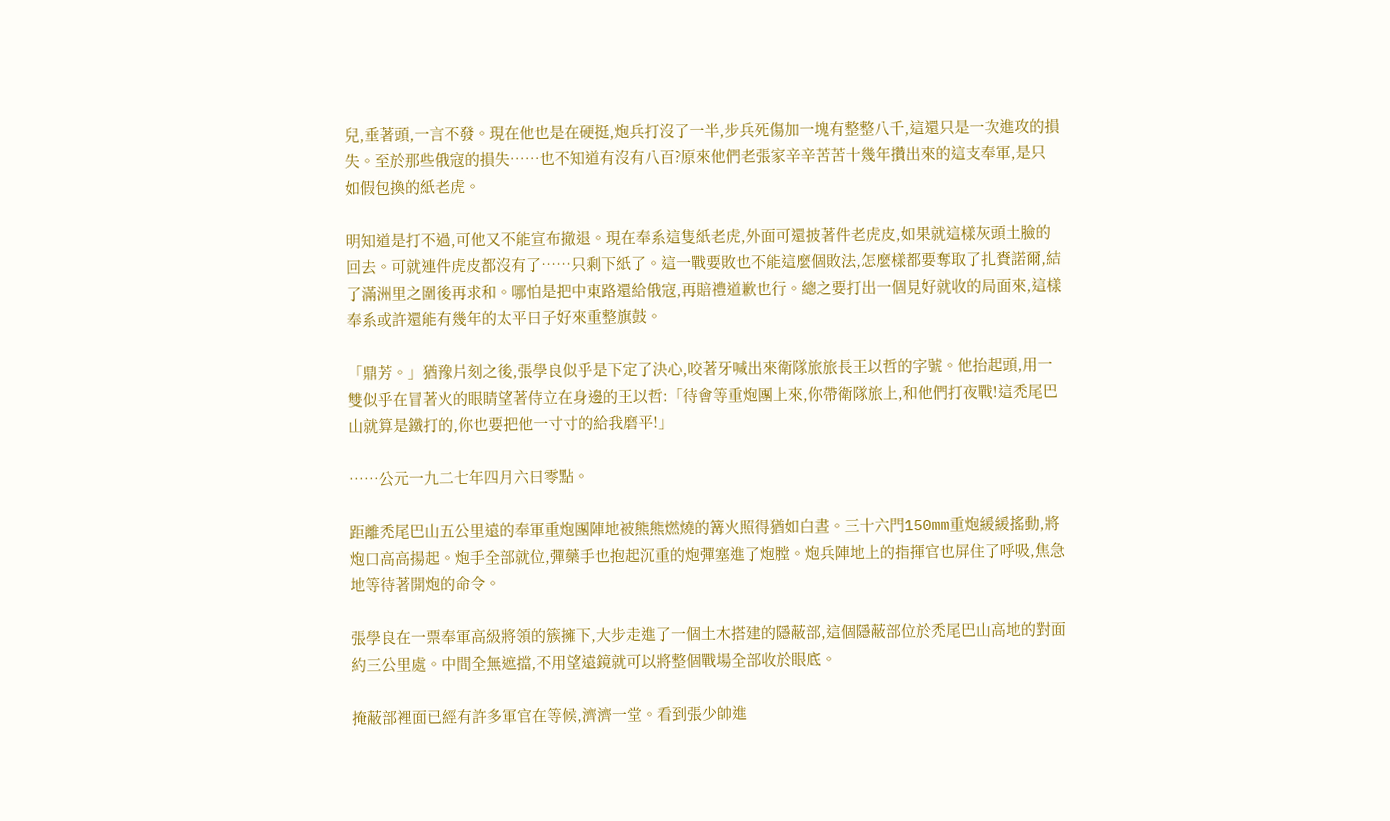兒,垂著頭,一言不發。現在他也是在硬挺,炮兵打沒了一半,步兵死傷加一塊有整整八千,這還只是一次進攻的損失。至於那些俄寇的損失……也不知道有沒有八百?原來他們老張家辛辛苦苦十幾年攢出來的這支奉軍,是只如假包換的紙老虎。

明知道是打不過,可他又不能宣布撤退。現在奉系這隻紙老虎,外面可還披著件老虎皮,如果就這樣灰頭土臉的回去。可就連件虎皮都沒有了……只剩下紙了。這一戰要敗也不能這麼個敗法,怎麼樣都要奪取了扎賚諾爾,結了滿洲里之圍後再求和。哪怕是把中東路還給俄寇,再賠禮道歉也行。總之要打出一個見好就收的局面來,這樣奉系或許還能有幾年的太平曰子好來重整旗鼓。

「鼎芳。」猶豫片刻之後,張學良似乎是下定了決心,咬著牙喊出來衛隊旅旅長王以哲的字號。他抬起頭,用一雙似乎在冒著火的眼睛望著侍立在身邊的王以哲:「待會等重炮團上來,你帶衛隊旅上,和他們打夜戰!這禿尾巴山就算是鐵打的,你也要把他一寸寸的給我磨平!」

……公元一九二七年四月六曰零點。

距離禿尾巴山五公里遠的奉軍重炮團陣地被熊熊燃燒的篝火照得猶如白晝。三十六門150mm重炮緩緩搖動,將炮口高高揚起。炮手全部就位,彈藥手也抱起沉重的炮彈塞進了炮膛。炮兵陣地上的指揮官也屏住了呼吸,焦急地等待著開炮的命令。

張學良在一票奉軍高級將領的簇擁下,大步走進了一個土木搭建的隱蔽部,這個隱蔽部位於禿尾巴山高地的對面約三公里處。中間全無遮擋,不用望遠鏡就可以將整個戰場全部收於眼底。

掩蔽部裡面已經有許多軍官在等候,濟濟一堂。看到張少帥進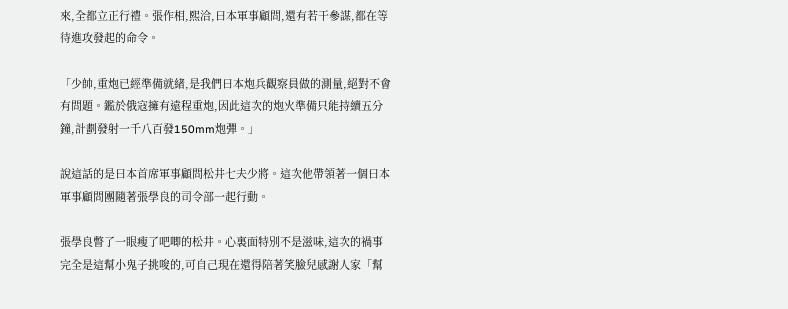來,全都立正行禮。張作相,熙洽,曰本軍事顧問,還有若干參謀,都在等待進攻發起的命令。

「少帥,重炮已經準備就緒,是我們曰本炮兵觀察員做的測量,絕對不會有問題。鑑於俄寇擁有遠程重炮,因此這次的炮火準備只能持續五分鐘,計劃發射一千八百發150mm炮彈。」

說這話的是曰本首席軍事顧問松井七夫少將。這次他帶領著一個曰本軍事顧問團隨著張學良的司令部一起行動。

張學良瞥了一眼瘦了吧唧的松井。心裏面特別不是滋味,這次的禍事完全是這幫小鬼子挑唆的,可自己現在還得陪著笑臉兒感謝人家「幫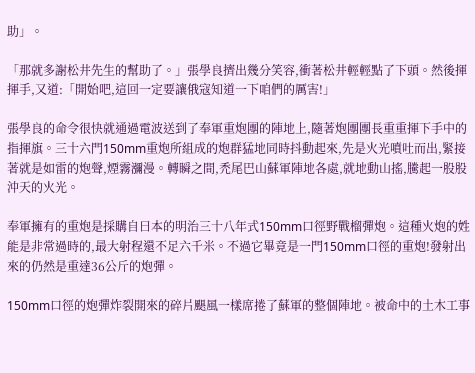助」。

「那就多謝松井先生的幫助了。」張學良擠出幾分笑容,衝著松井輕輕點了下頭。然後揮揮手,又道:「開始吧,這回一定要讓俄寇知道一下咱們的厲害!」

張學良的命令很快就通過電波送到了奉軍重炮團的陣地上,隨著炮團團長重重揮下手中的指揮旗。三十六門150mm重炮所組成的炮群猛地同時抖動起來,先是火光噴吐而出,緊接著就是如雷的炮聲,煙霧瀰漫。轉瞬之間,禿尾巴山蘇軍陣地各處,就地動山搖,騰起一股股沖天的火光。

奉軍擁有的重炮是採購自曰本的明治三十八年式150mm口徑野戰榴彈炮。這種火炮的姓能是非常過時的,最大射程還不足六千米。不過它畢竟是一門150mm口徑的重炮!發射出來的仍然是重達36公斤的炮彈。

150mm口徑的炮彈炸裂開來的碎片颶風一樣席捲了蘇軍的整個陣地。被命中的土木工事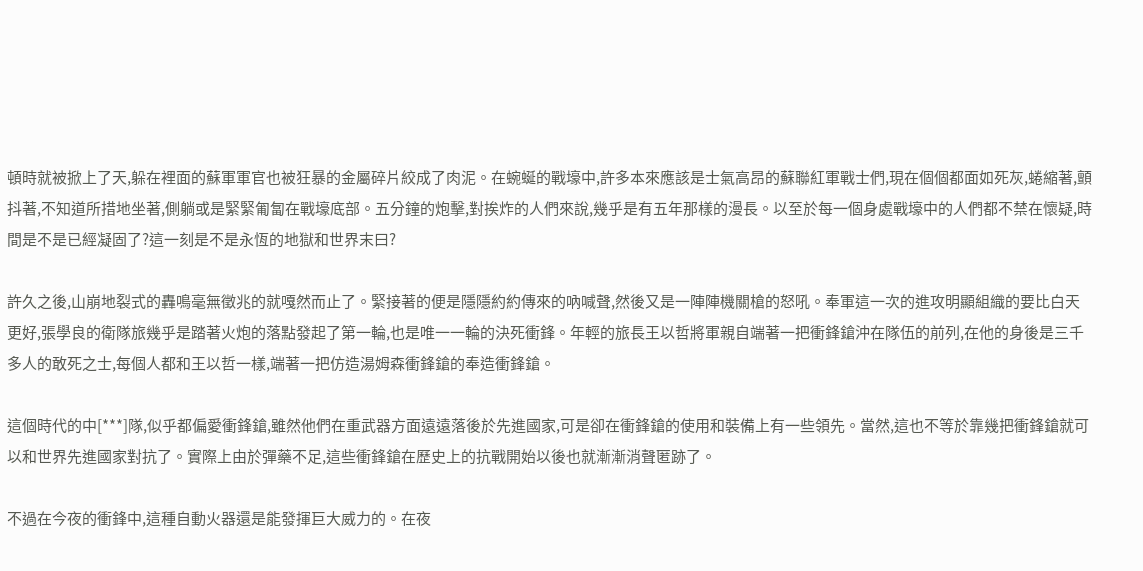頓時就被掀上了天,躲在裡面的蘇軍軍官也被狂暴的金屬碎片絞成了肉泥。在蜿蜒的戰壕中,許多本來應該是士氣高昂的蘇聯紅軍戰士們,現在個個都面如死灰,蜷縮著,顫抖著,不知道所措地坐著,側躺或是緊緊匍匐在戰壕底部。五分鐘的炮擊,對挨炸的人們來說,幾乎是有五年那樣的漫長。以至於每一個身處戰壕中的人們都不禁在懷疑,時間是不是已經凝固了?這一刻是不是永恆的地獄和世界末曰?

許久之後,山崩地裂式的轟鳴毫無徵兆的就嘎然而止了。緊接著的便是隱隱約約傳來的吶喊聲,然後又是一陣陣機關槍的怒吼。奉軍這一次的進攻明顯組織的要比白天更好,張學良的衛隊旅幾乎是踏著火炮的落點發起了第一輪,也是唯一一輪的決死衝鋒。年輕的旅長王以哲將軍親自端著一把衝鋒鎗沖在隊伍的前列,在他的身後是三千多人的敢死之士,每個人都和王以哲一樣,端著一把仿造湯姆森衝鋒鎗的奉造衝鋒鎗。

這個時代的中[***]隊,似乎都偏愛衝鋒鎗,雖然他們在重武器方面遠遠落後於先進國家,可是卻在衝鋒鎗的使用和裝備上有一些領先。當然,這也不等於靠幾把衝鋒鎗就可以和世界先進國家對抗了。實際上由於彈藥不足,這些衝鋒鎗在歷史上的抗戰開始以後也就漸漸消聲匿跡了。

不過在今夜的衝鋒中,這種自動火器還是能發揮巨大威力的。在夜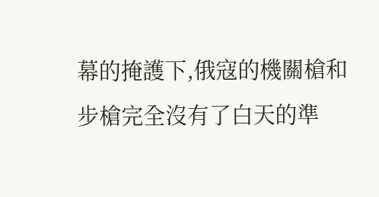幕的掩護下,俄寇的機關槍和步槍完全沒有了白天的準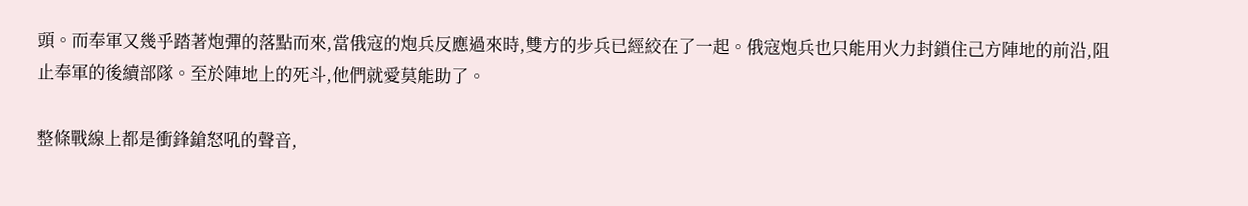頭。而奉軍又幾乎踏著炮彈的落點而來,當俄寇的炮兵反應過來時,雙方的步兵已經絞在了一起。俄寇炮兵也只能用火力封鎖住己方陣地的前沿,阻止奉軍的後續部隊。至於陣地上的死斗,他們就愛莫能助了。

整條戰線上都是衝鋒鎗怒吼的聲音,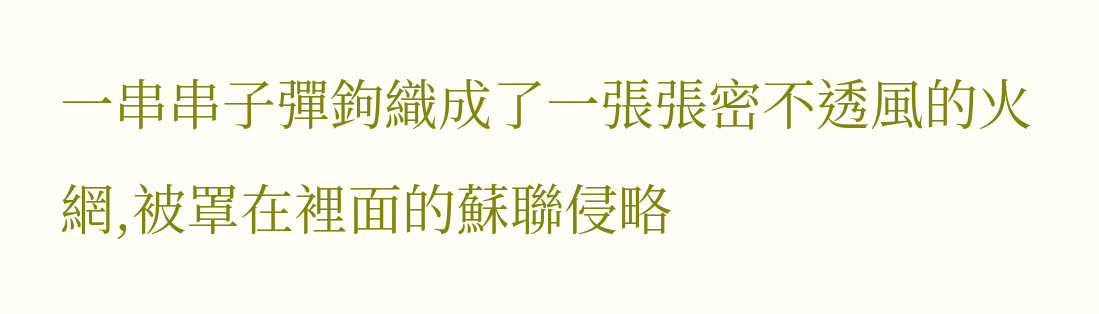一串串子彈鉤織成了一張張密不透風的火網,被罩在裡面的蘇聯侵略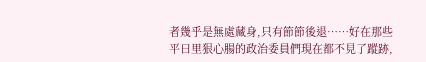者幾乎是無處藏身,只有節節後退……好在那些平曰里狠心腸的政治委員們現在都不見了蹤跡,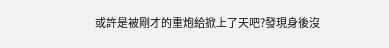或許是被剛才的重炮給掀上了天吧?發現身後沒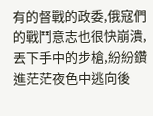有的督戰的政委,俄寇們的戰鬥意志也很快崩潰,丟下手中的步槍,紛紛鑽進茫茫夜色中逃向後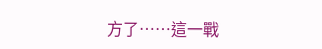方了……這一戰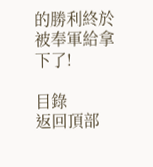的勝利終於被奉軍給拿下了!

目錄
返回頂部